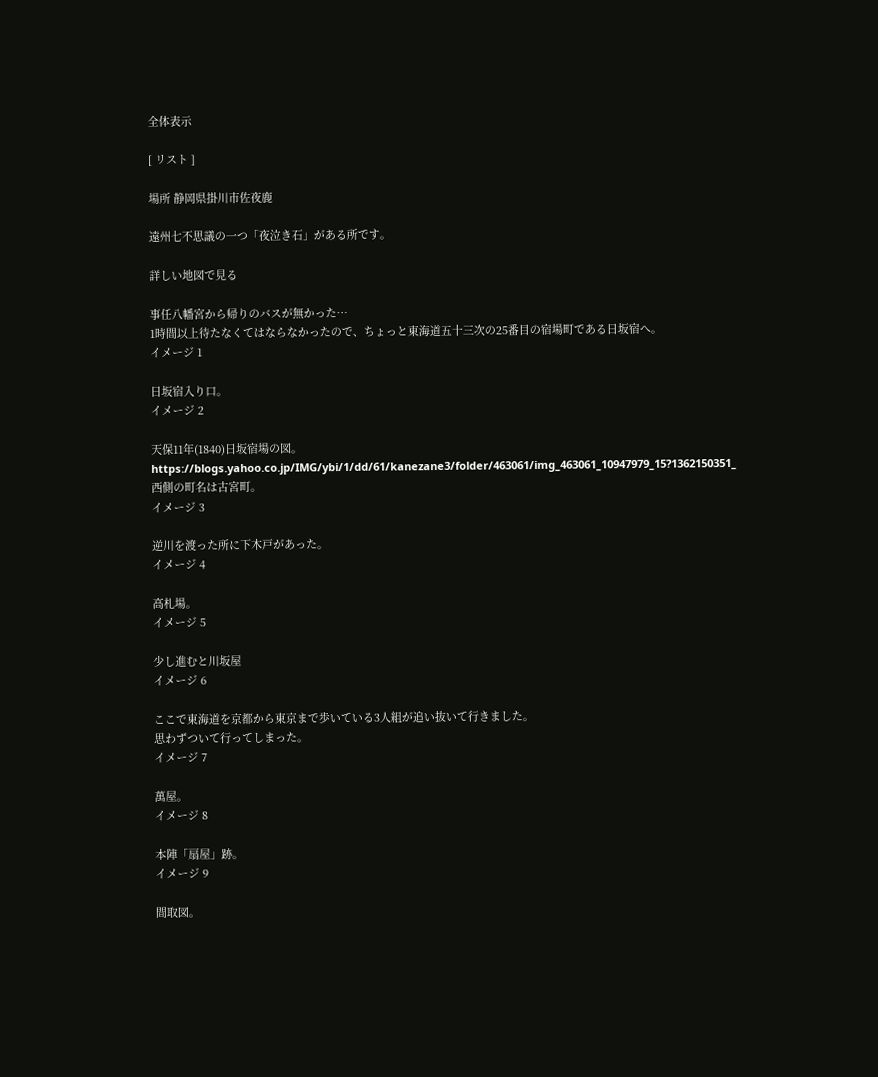全体表示

[ リスト ]

場所 静岡県掛川市佐夜鹿

遠州七不思議の一つ「夜泣き石」がある所です。

詳しい地図で見る

事任八幡宮から帰りのバスが無かった…
1時間以上待たなくてはならなかったので、ちょっと東海道五十三次の25番目の宿場町である日坂宿へ。
イメージ 1

日坂宿入り口。
イメージ 2

天保11年(1840)日坂宿場の図。
https://blogs.yahoo.co.jp/IMG/ybi/1/dd/61/kanezane3/folder/463061/img_463061_10947979_15?1362150351_
西側の町名は古宮町。
イメージ 3

逆川を渡った所に下木戸があった。
イメージ 4

高札場。
イメージ 5

少し進むと川坂屋
イメージ 6

ここで東海道を京都から東京まで歩いている3人組が追い抜いて行きました。
思わずついて行ってしまった。
イメージ 7

萬屋。
イメージ 8

本陣「扇屋」跡。
イメージ 9

間取図。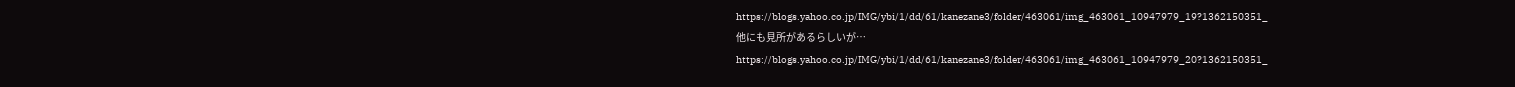https://blogs.yahoo.co.jp/IMG/ybi/1/dd/61/kanezane3/folder/463061/img_463061_10947979_19?1362150351_
他にも見所があるらしいが…
https://blogs.yahoo.co.jp/IMG/ybi/1/dd/61/kanezane3/folder/463061/img_463061_10947979_20?1362150351_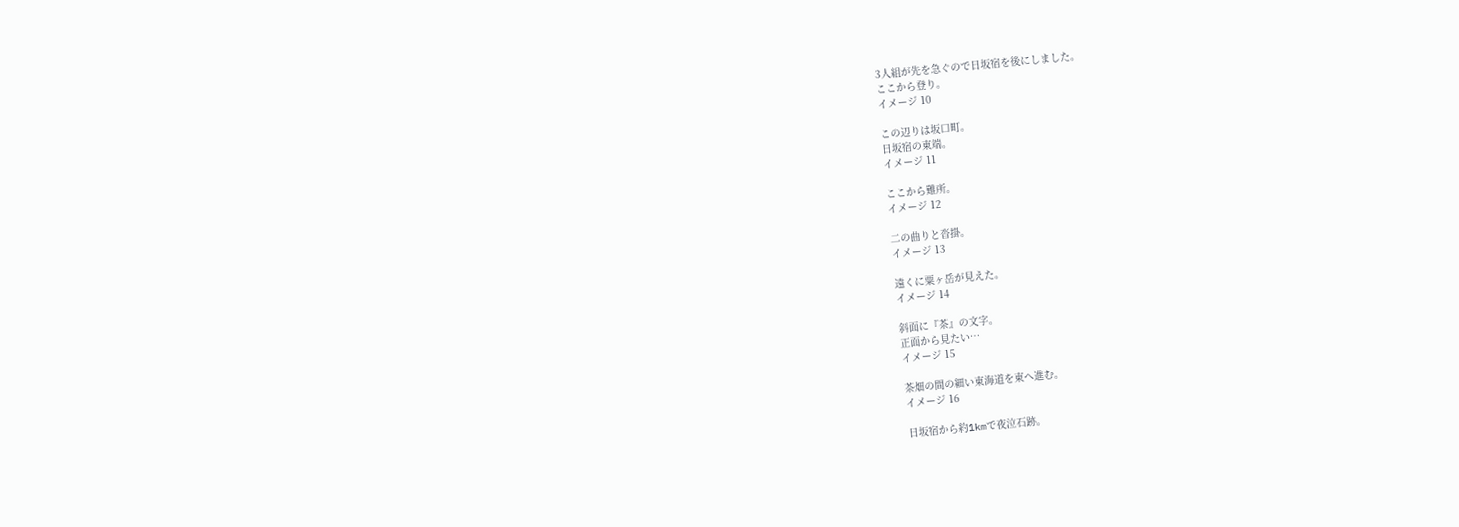3人組が先を急ぐので日坂宿を後にしました。
ここから登り。
イメージ 10

この辺りは坂口町。
日坂宿の東端。
イメージ 11

ここから難所。
イメージ 12

二の曲りと沓掛。
イメージ 13

遠くに粟ヶ岳が見えた。
イメージ 14

斜面に『茶』の文字。
正面から見たい…
イメージ 15

茶畑の間の細い東海道を東へ進む。
イメージ 16

日坂宿から約1kmで夜泣石跡。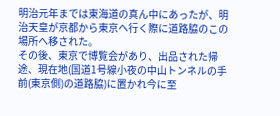明治元年までは東海道の真ん中にあったが、明治天皇が京都から東京へ行く際に道路脇のこの場所へ移された。
その後、東京で博覧会があり、出品された帰途、現在地(国道1号線小夜の中山トンネルの手前(東京側)の道路脇)に置かれ今に至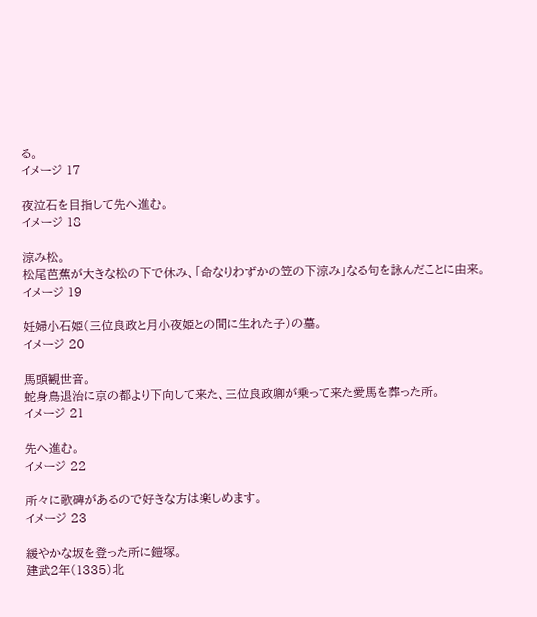る。
イメージ 17

夜泣石を目指して先へ進む。
イメージ 18

涼み松。
松尾芭蕉が大きな松の下で休み、「命なりわずかの笠の下涼み」なる句を詠んだことに由来。
イメージ 19

妊婦小石姫(三位良政と月小夜姫との間に生れた子)の墓。
イメージ 20

馬頭観世音。
蛇身鳥退治に京の都より下向して来た、三位良政卿が乗って来た愛馬を葬った所。
イメージ 21

先へ進む。
イメージ 22

所々に歌碑があるので好きな方は楽しめます。
イメージ 23

緩やかな坂を登った所に鎧塚。
建武2年(1335)北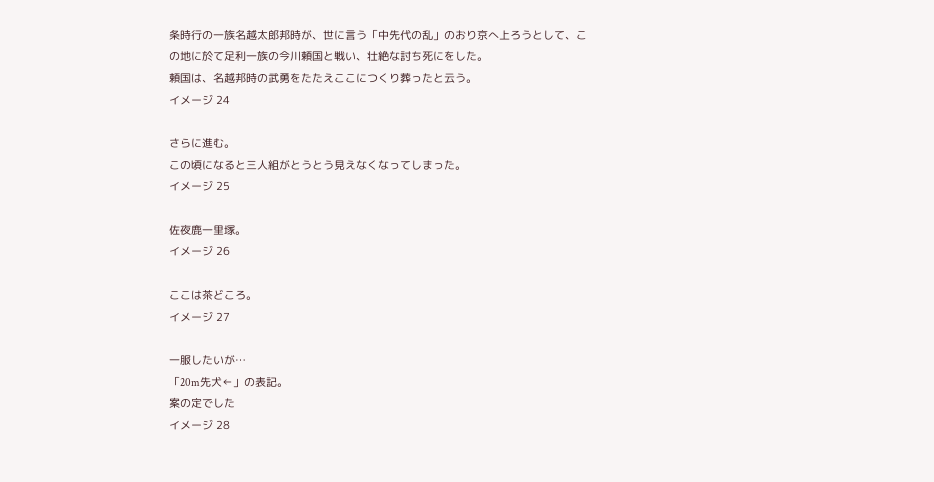条時行の一族名越太郎邦時が、世に言う「中先代の乱」のおり京へ上ろうとして、この地に於て足利一族の今川頼国と戦い、壮絶な討ち死にをした。
頼国は、名越邦時の武勇をたたえここにつくり葬ったと云う。
イメージ 24

さらに進む。
この頃になると三人組がとうとう見えなくなってしまった。
イメージ 25

佐夜鹿一里塚。
イメージ 26

ここは茶どころ。
イメージ 27

一服したいが…
「20m先犬←」の表記。
案の定でした
イメージ 28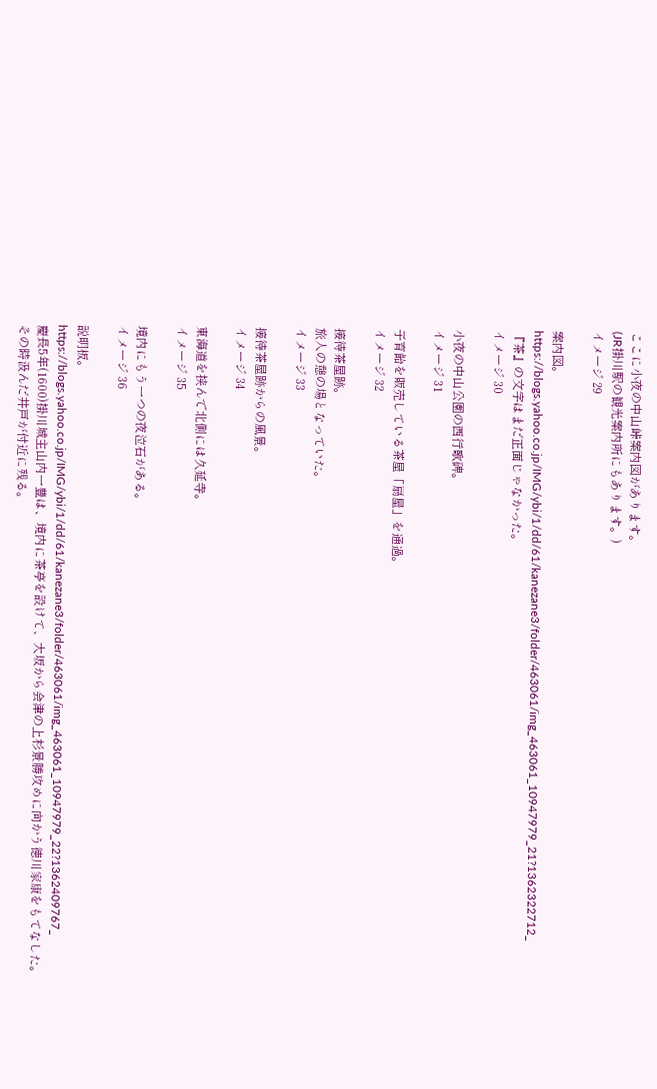ここに小夜の中山峠案内図があります。
(JR掛川駅の観光案内所にもあります。)
イメージ 29

案内図。
https://blogs.yahoo.co.jp/IMG/ybi/1/dd/61/kanezane3/folder/463061/img_463061_10947979_21?1362322712_
『茶』の文字はまだ正面じゃなかった。
イメージ 30

小夜の中山公園の西行歌碑。
イメージ 31

子育飴を販売している茶屋「扇屋」を通過。
イメージ 32

接待茶屋跡。
旅人の憩の場となっていた。
イメージ 33

接待茶屋跡からの風景。
イメージ 34

東海道を挟んで北側には久延寺。
イメージ 35

境内にもう一つの夜泣石がある。
イメージ 36

説明板。
https://blogs.yahoo.co.jp/IMG/ybi/1/dd/61/kanezane3/folder/463061/img_463061_10947979_22?1362409767_
慶長5年(1600)掛川城主山内一豊は、境内に茶亭を設けて、大坂から会津の上杉景勝攻めに向かう徳川家康をもてなした。
その時汲んだ井戸が付近に残る。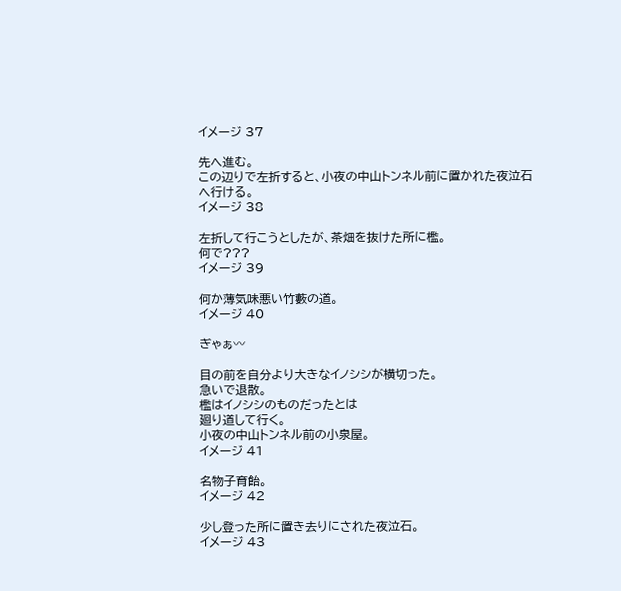イメージ 37

先へ進む。
この辺りで左折すると、小夜の中山トンネル前に置かれた夜泣石へ行ける。
イメージ 38

左折して行こうとしたが、茶畑を抜けた所に檻。
何で???
イメージ 39

何か薄気味悪い竹藪の道。
イメージ 40

ぎゃぁ〰

目の前を自分より大きなイノシシが横切った。
急いで退散。
檻はイノシシのものだったとは
廻り道して行く。
小夜の中山トンネル前の小泉屋。
イメージ 41

名物子育飴。
イメージ 42

少し登った所に置き去りにされた夜泣石。
イメージ 43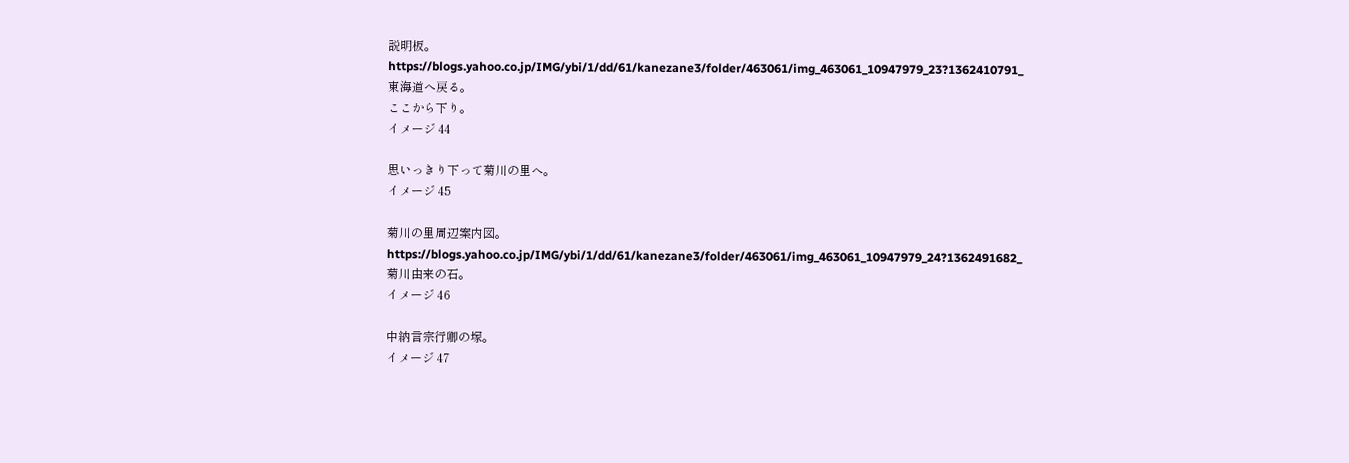説明板。
https://blogs.yahoo.co.jp/IMG/ybi/1/dd/61/kanezane3/folder/463061/img_463061_10947979_23?1362410791_
東海道へ戻る。
ここから下り。
イメージ 44

思いっきり下って菊川の里へ。
イメージ 45

菊川の里周辺案内図。
https://blogs.yahoo.co.jp/IMG/ybi/1/dd/61/kanezane3/folder/463061/img_463061_10947979_24?1362491682_
菊川由来の石。
イメージ 46

中納言宗行卿の塚。
イメージ 47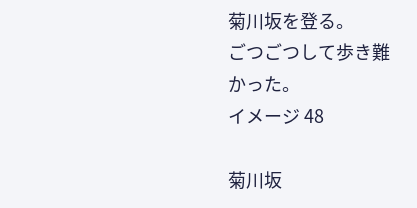菊川坂を登る。
ごつごつして歩き難かった。
イメージ 48

菊川坂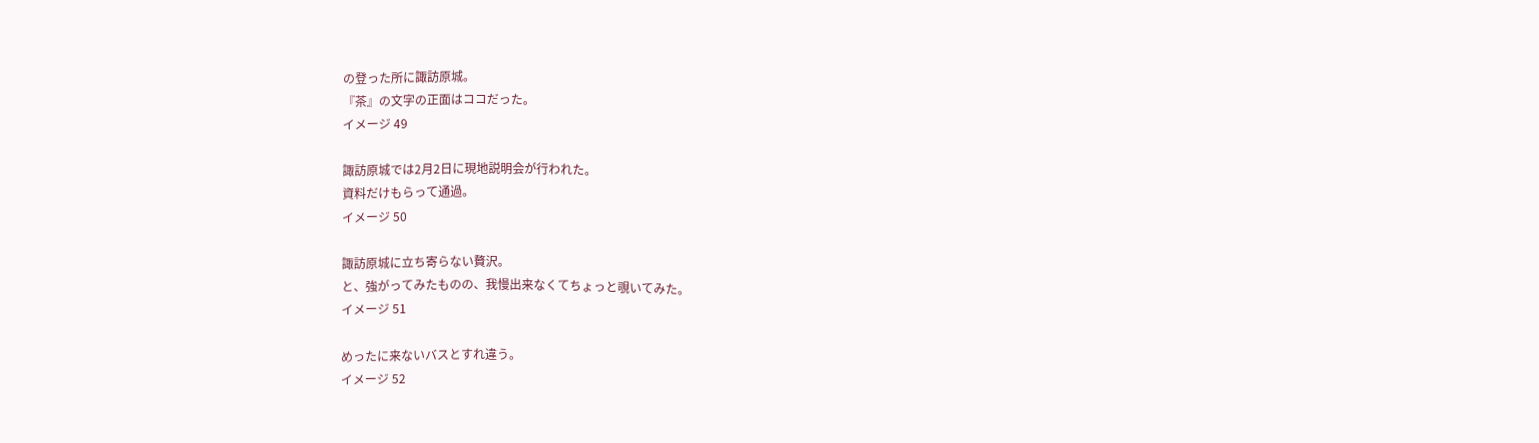の登った所に諏訪原城。
『茶』の文字の正面はココだった。
イメージ 49

諏訪原城では2月2日に現地説明会が行われた。
資料だけもらって通過。
イメージ 50

諏訪原城に立ち寄らない贅沢。
と、強がってみたものの、我慢出来なくてちょっと覗いてみた。
イメージ 51

めったに来ないバスとすれ違う。
イメージ 52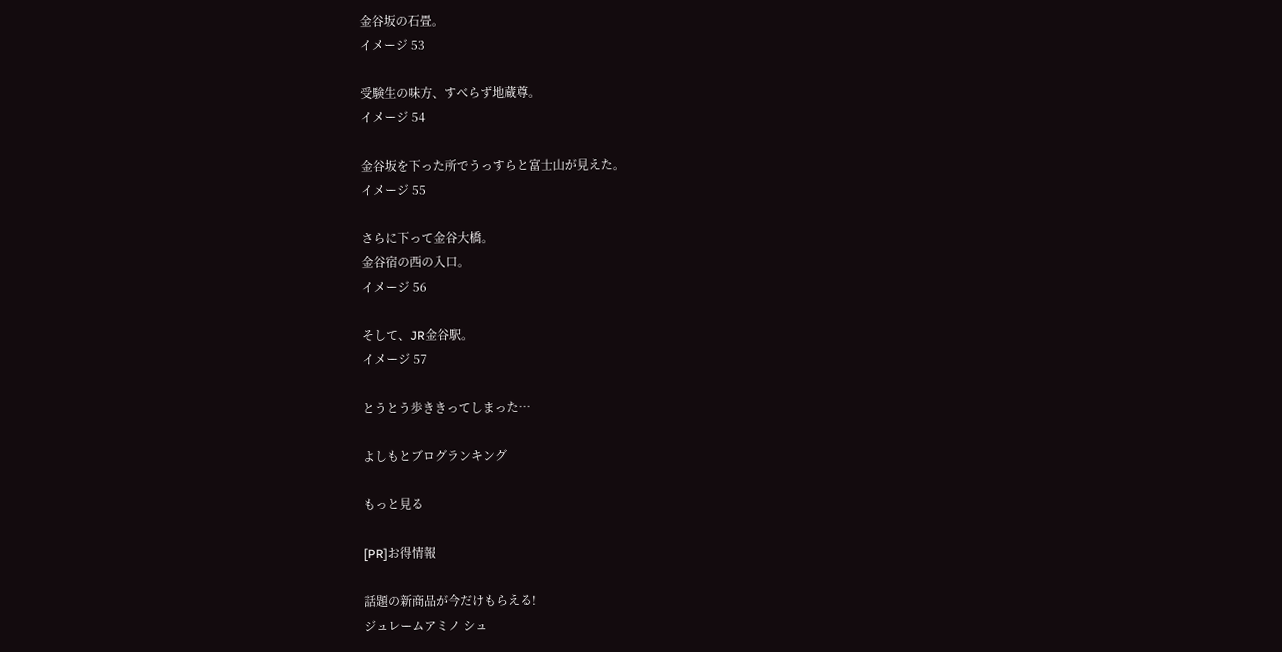金谷坂の石畳。
イメージ 53

受験生の味方、すべらず地蔵尊。
イメージ 54

金谷坂を下った所でうっすらと富士山が見えた。
イメージ 55

さらに下って金谷大橋。
金谷宿の西の入口。
イメージ 56

そして、JR金谷駅。
イメージ 57

とうとう歩ききってしまった…

よしもとブログランキング

もっと見る

[PR]お得情報

話題の新商品が今だけもらえる!
ジュレームアミノ シュ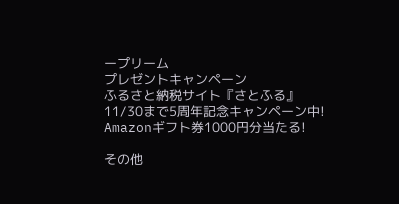ープリーム
プレゼントキャンペーン
ふるさと納税サイト『さとふる』
11/30まで5周年記念キャンペーン中!
Amazonギフト券1000円分当たる!

その他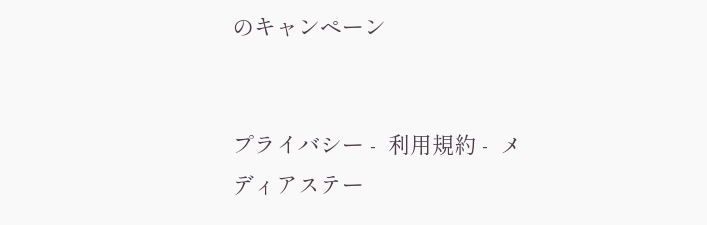のキャンペーン


プライバシー -  利用規約 -  メディアステー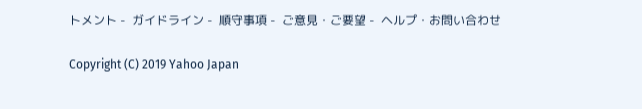トメント -  ガイドライン -  順守事項 -  ご意見・ご要望 -  ヘルプ・お問い合わせ

Copyright (C) 2019 Yahoo Japan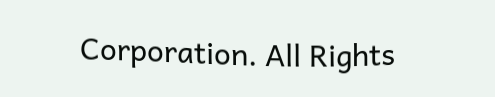Corporation. All Rights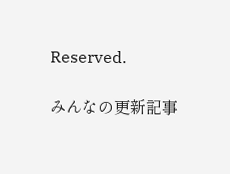Reserved.

みんなの更新記事